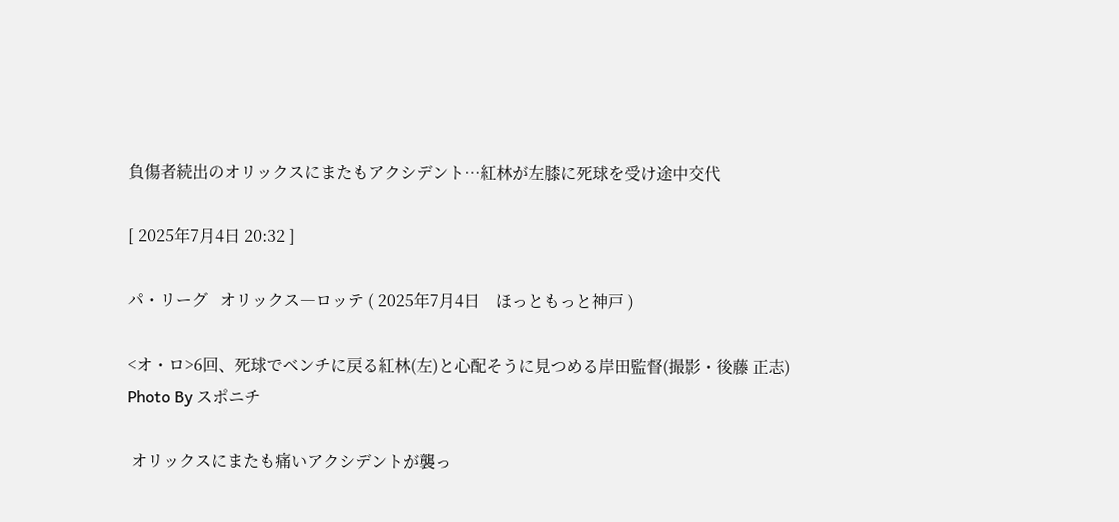負傷者続出のオリックスにまたもアクシデント…紅林が左膝に死球を受け途中交代

[ 2025年7月4日 20:32 ]

パ・リーグ   オリックス―ロッテ ( 2025年7月4日    ほっともっと神戸 )

<オ・ロ>6回、死球でベンチに戻る紅林(左)と心配そうに見つめる岸田監督(撮影・後藤 正志)
Photo By スポニチ

 オリックスにまたも痛いアクシデントが襲っ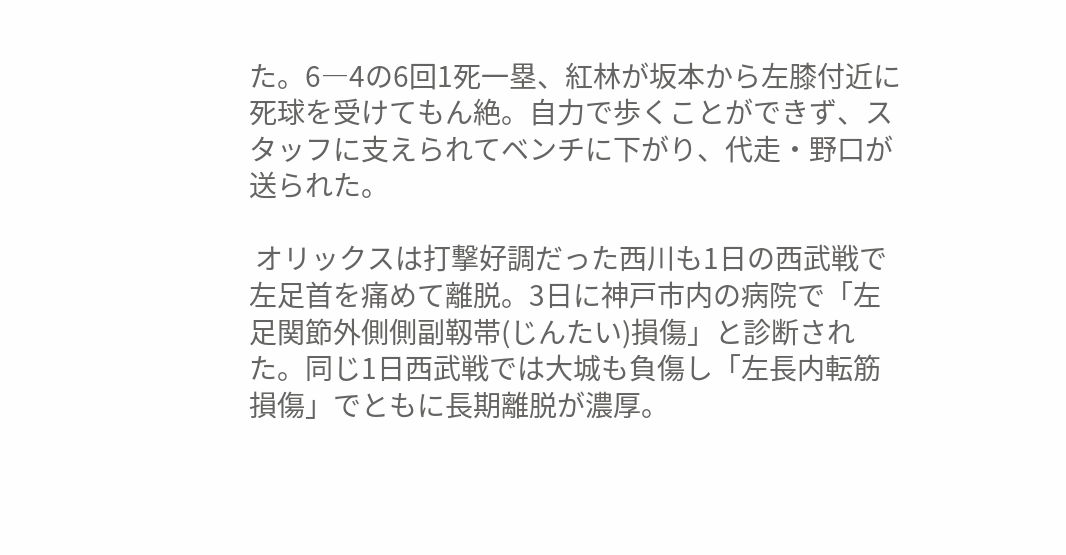た。6―4の6回1死一塁、紅林が坂本から左膝付近に死球を受けてもん絶。自力で歩くことができず、スタッフに支えられてベンチに下がり、代走・野口が送られた。

 オリックスは打撃好調だった西川も1日の西武戦で左足首を痛めて離脱。3日に神戸市内の病院で「左足関節外側側副靱帯(じんたい)損傷」と診断された。同じ1日西武戦では大城も負傷し「左長内転筋損傷」でともに長期離脱が濃厚。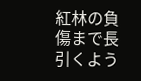紅林の負傷まで長引くよう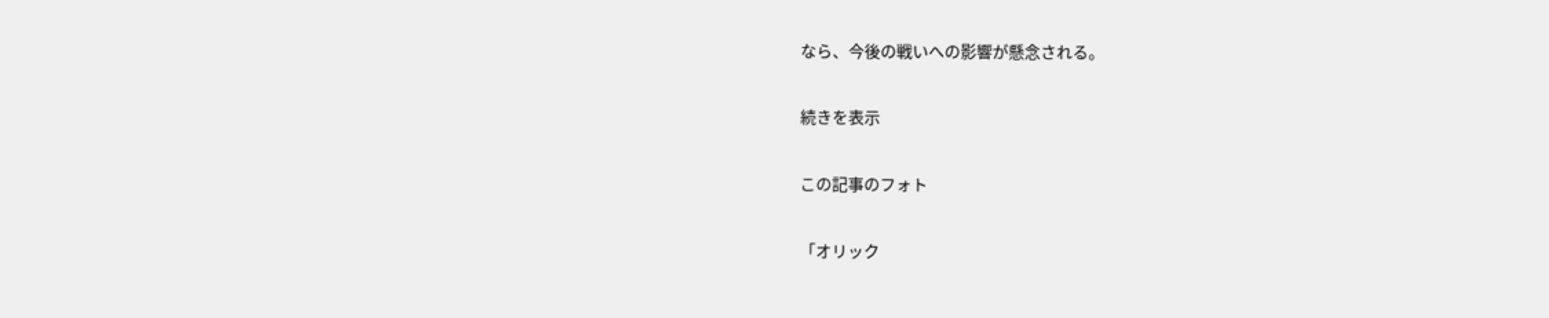なら、今後の戦いへの影響が懸念される。

続きを表示

この記事のフォト

「オリック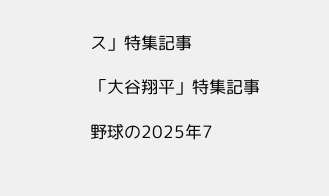ス」特集記事

「大谷翔平」特集記事

野球の2025年7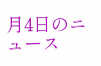月4日のニュース